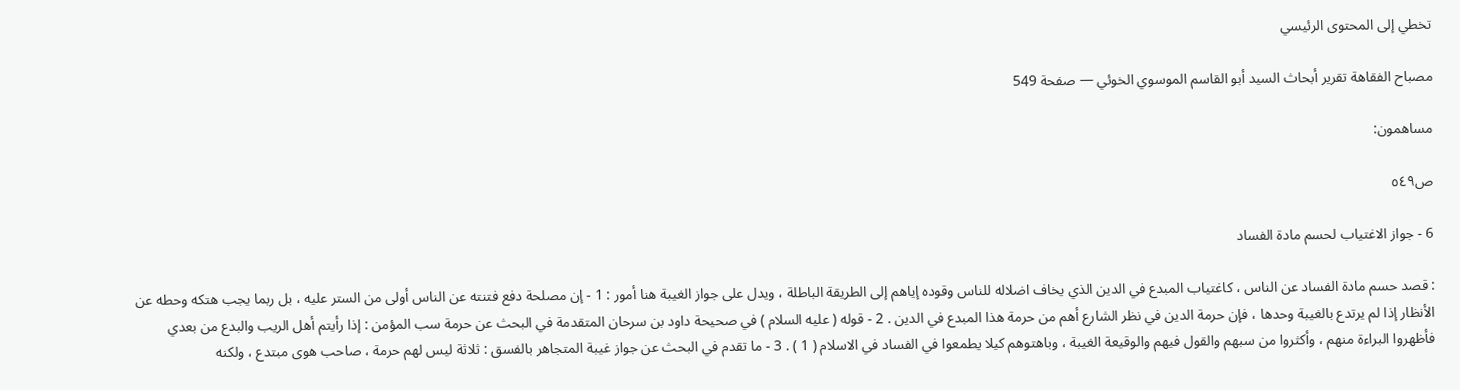تخطي إلى المحتوى الرئيسي

مصباح الفقاهة تقرير أبحاث السيد أبو القاسم الموسوي الخوئي — صفحة 549

مساهمون:

ص٥٤٩

6 - جواز الاغتياب لحسم مادة الفساد

: قصد حسم مادة الفساد عن الناس ، كاغتياب المبدع في الدين الذي يخاف اضلاله للناس وقوده إياهم إلى الطريقة الباطلة ، ويدل على جواز الغيبة هنا أمور : 1 - إن مصلحة دفع فتنته عن الناس أولى من الستر عليه ، بل ربما يجب هتكه وحطه عن الأنظار إذا لم يرتدع بالغيبة وحدها ، فإن حرمة الدين في نظر الشارع أهم من حرمة هذا المبدع في الدين . 2 - قوله ( عليه السلام ) في صحيحة داود بن سرحان المتقدمة في البحث عن حرمة سب المؤمن : إذا رأيتم أهل الريب والبدع من بعدي فأظهروا البراءة منهم ، وأكثروا من سبهم والقول فيهم والوقيعة الغيبة ، وباهتوهم كيلا يطمعوا في الفساد في الاسلام ( 1 ) . 3 - ما تقدم في البحث عن جواز غيبة المتجاهر بالفسق : ثلاثة ليس لهم حرمة ، صاحب هوى مبتدع ، ولكنه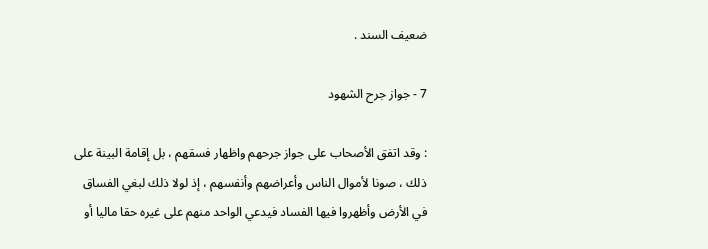ضعيف السند .

7 - جواز جرح الشهود

: وقد اتفق الأصحاب على جواز جرحهم واظهار فسقهم ، بل إقامة البينة على ذلك ، صونا لأموال الناس وأعراضهم وأنفسهم ، إذ لولا ذلك لبغي الفساق في الأرض وأظهروا فيها الفساد فيدعي الواحد منهم على غيره حقا ماليا أو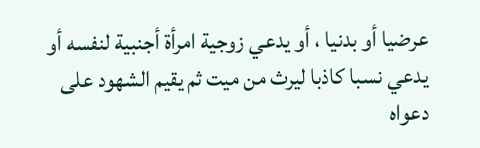عرضيا أو بدنيا ، أو يدعي زوجية امرأة أجنبية لنفسه أو يدعي نسبا كاذبا ليرث من ميت ثم يقيم الشهود على دعواه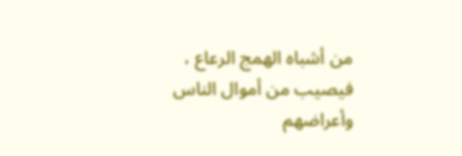من أشباه الهمج الرعاع ، فيصيب من أموال الناس وأعراضهم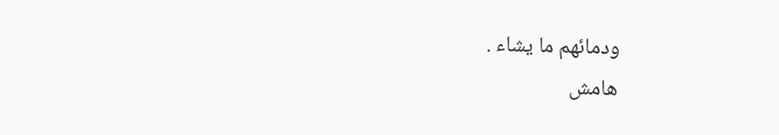ودمائهم ما يشاء .
هامش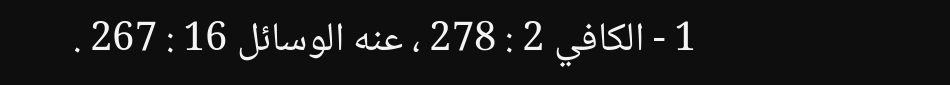1 - الكافي 2 : 278 ، عنه الوسائل 16 : 267 .